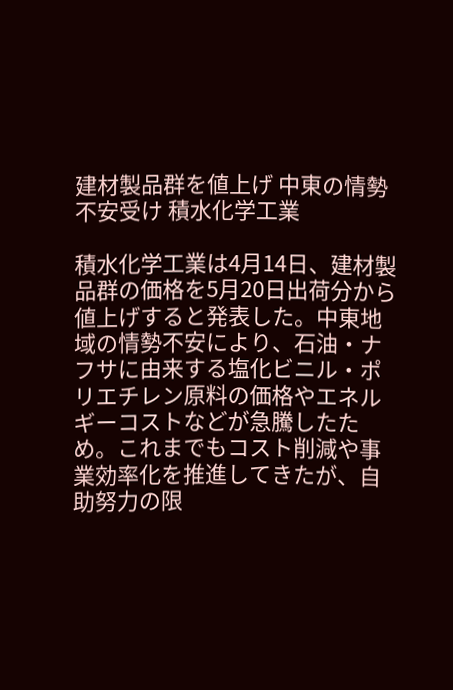建材製品群を値上げ 中東の情勢不安受け 積水化学工業

積水化学工業は4月14日、建材製品群の価格を5月20日出荷分から値上げすると発表した。中東地域の情勢不安により、石油・ナフサに由来する塩化ビニル・ポリエチレン原料の価格やエネルギーコストなどが急騰したため。これまでもコスト削減や事業効率化を推進してきたが、自助努力の限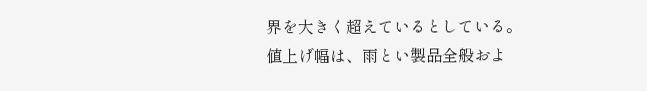界を大きく超えているとしている。
値上げ幅は、雨とい製品全般およ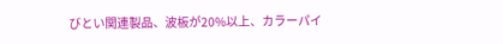びとい関連製品、波板が20%以上、カラーパイ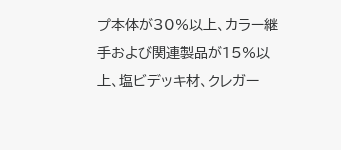プ本体が30%以上、カラー継手および関連製品が15%以上、塩ビデッキ材、クレガー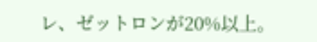レ、ゼットロンが20%以上。